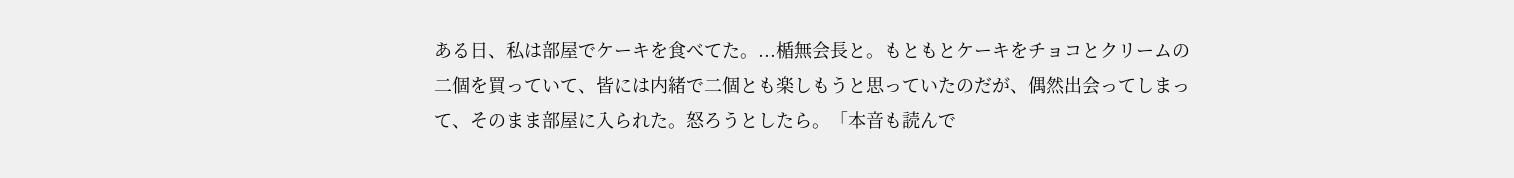ある日、私は部屋でケーキを食べてた。...楯無会長と。もともとケーキをチョコとクリームの二個を買っていて、皆には内緒で二個とも楽しもうと思っていたのだが、偶然出会ってしまって、そのまま部屋に入られた。怒ろうとしたら。「本音も読んで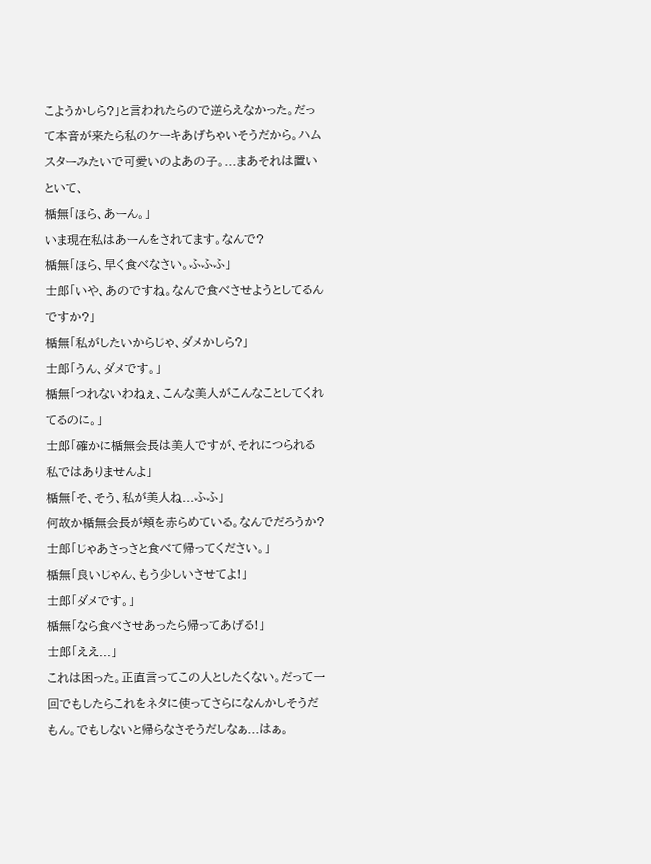こようかしら?」と言われたらので逆らえなかった。だって本音が来たら私のケーキあげちゃいそうだから。ハムスターみたいで可愛いのよあの子。...まあそれは置いといて、
楯無「ほら、あーん。」
いま現在私はあーんをされてます。なんで?
楯無「ほら、早く食べなさい。ふふふ」
士郎「いや、あのですね。なんで食べさせようとしてるんですか?」
楯無「私がしたいからじゃ、ダメかしら?」
士郎「うん、ダメです。」
楯無「つれないわねぇ、こんな美人がこんなことしてくれてるのに。」
士郎「確かに楯無会長は美人ですが、それにつられる私ではありませんよ」
楯無「そ、そう、私が美人ね...ふふ」
何故か楯無会長が頬を赤らめている。なんでだろうか?
士郎「じゃあさっさと食べて帰ってください。」
楯無「良いじゃん、もう少しいさせてよ!」
士郎「ダメです。」
楯無「なら食べさせあったら帰ってあげる!」
士郎「ええ...」
これは困った。正直言ってこの人としたくない。だって一回でもしたらこれをネタに使ってさらになんかしそうだもん。でもしないと帰らなさそうだしなぁ...はぁ。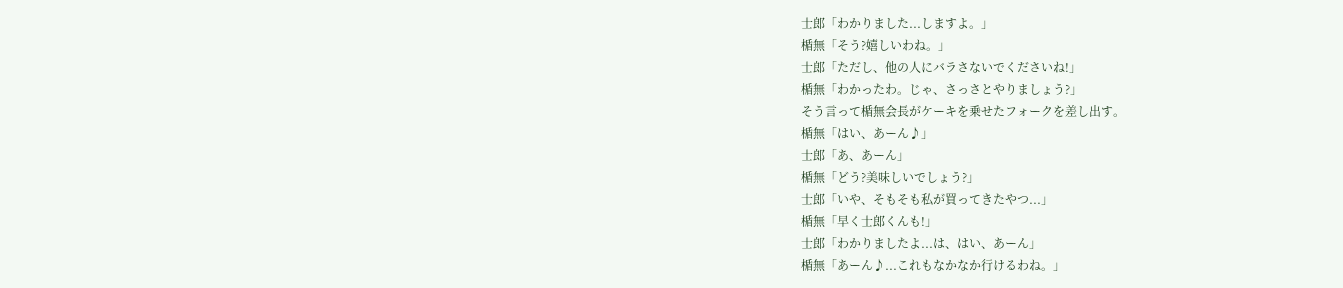士郎「わかりました...しますよ。」
楯無「そう?嬉しいわね。」
士郎「ただし、他の人にバラさないでくださいね!」
楯無「わかったわ。じゃ、さっさとやりましょう?」
そう言って楯無会長がケーキを乗せたフォークを差し出す。
楯無「はい、あーん♪」
士郎「あ、あーん」
楯無「どう?美味しいでしょう?」
士郎「いや、そもそも私が買ってきたやつ...」
楯無「早く士郎くんも!」
士郎「わかりましたよ...は、はい、あーん」
楯無「あーん♪...これもなかなか行けるわね。」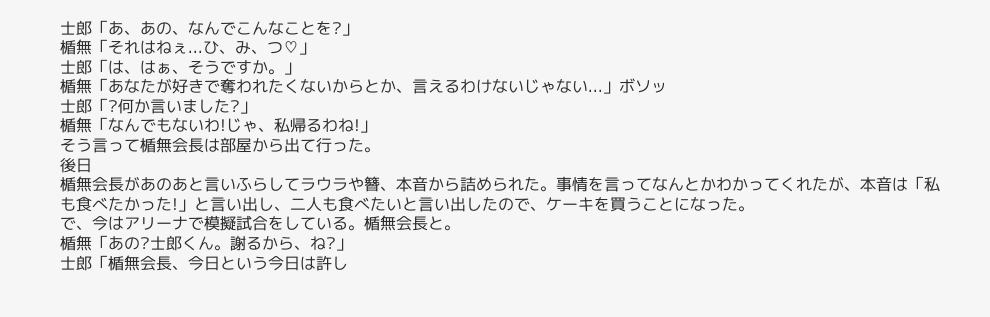士郎「あ、あの、なんでこんなことを?」
楯無「それはねぇ...ひ、み、つ♡」
士郎「は、はぁ、そうですか。」
楯無「あなたが好きで奪われたくないからとか、言えるわけないじゃない...」ボソッ
士郎「?何か言いました?」
楯無「なんでもないわ!じゃ、私帰るわね!」
そう言って楯無会長は部屋から出て行った。
後日
楯無会長があのあと言いふらしてラウラや簪、本音から詰められた。事情を言ってなんとかわかってくれたが、本音は「私も食べたかった!」と言い出し、二人も食べたいと言い出したので、ケーキを買うことになった。
で、今はアリーナで模擬試合をしている。楯無会長と。
楯無「あの?士郎くん。謝るから、ね?」
士郎「楯無会長、今日という今日は許し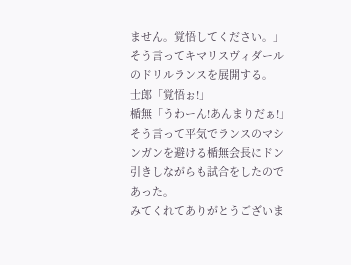ません。覚悟してください。」
そう言ってキマリスヴィダールのドリルランスを展開する。
士郎「覚悟ぉ!」
楯無「うわーん!あんまりだぁ!」
そう言って平気でランスのマシンガンを避ける楯無会長にドン引きしながらも試合をしたのであった。
みてくれてありがとうございま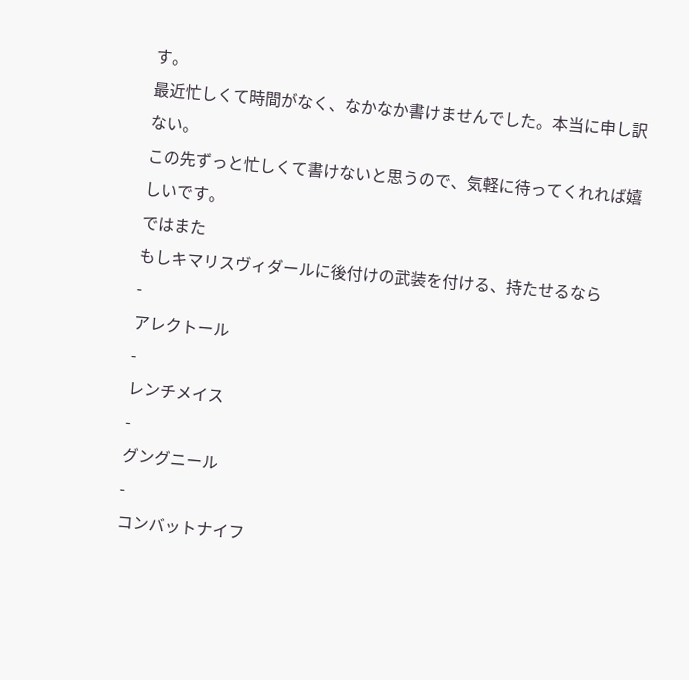す。
最近忙しくて時間がなく、なかなか書けませんでした。本当に申し訳ない。
この先ずっと忙しくて書けないと思うので、気軽に待ってくれれば嬉しいです。
ではまた
もしキマリスヴィダールに後付けの武装を付ける、持たせるなら
-
アレクトール
-
レンチメイス
-
グングニール
-
コンバットナイフ